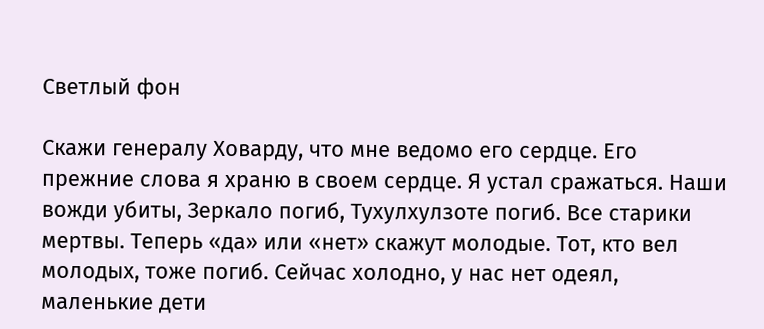Светлый фон

Скажи генералу Ховарду, что мне ведомо его сердце. Его прежние слова я храню в своем сердце. Я устал сражаться. Наши вожди убиты, Зеркало погиб, Тухулхулзоте погиб. Все старики мертвы. Теперь «да» или «нет» скажут молодые. Тот, кто вел молодых, тоже погиб. Сейчас холодно, у нас нет одеял, маленькие дети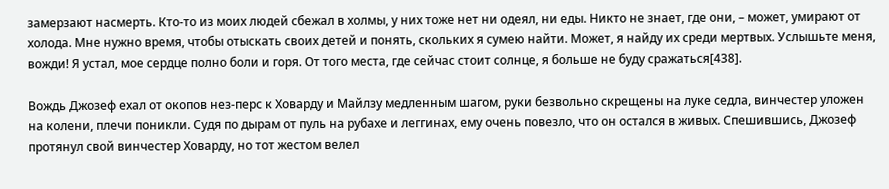замерзают насмерть. Кто-то из моих людей сбежал в холмы, у них тоже нет ни одеял, ни еды. Никто не знает, где они, – может, умирают от холода. Мне нужно время, чтобы отыскать своих детей и понять, скольких я сумею найти. Может, я найду их среди мертвых. Услышьте меня, вожди! Я устал, мое сердце полно боли и горя. От того места, где сейчас стоит солнце, я больше не буду сражаться[438].

Вождь Джозеф ехал от окопов нез-перс к Ховарду и Майлзу медленным шагом, руки безвольно скрещены на луке седла, винчестер уложен на колени, плечи поникли. Судя по дырам от пуль на рубахе и леггинах, ему очень повезло, что он остался в живых. Спешившись, Джозеф протянул свой винчестер Ховарду, но тот жестом велел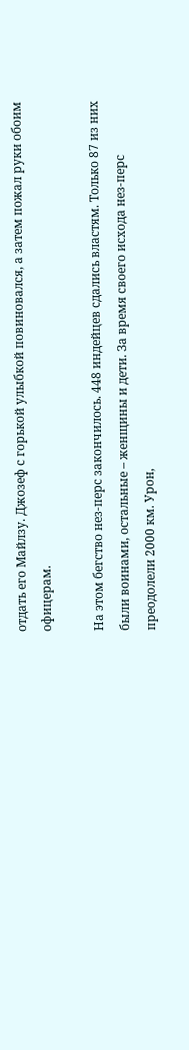отдать его Майлзу. Джозеф с горькой улыбкой повиновался, а затем пожал руки обоим офицерам.

На этом бегство нез-перс закончилось. 448 индейцев сдались властям. Только 87 из них были воинами, остальные – женщины и дети. За время своего исхода нез-перс преодолели 2000 км. Урон,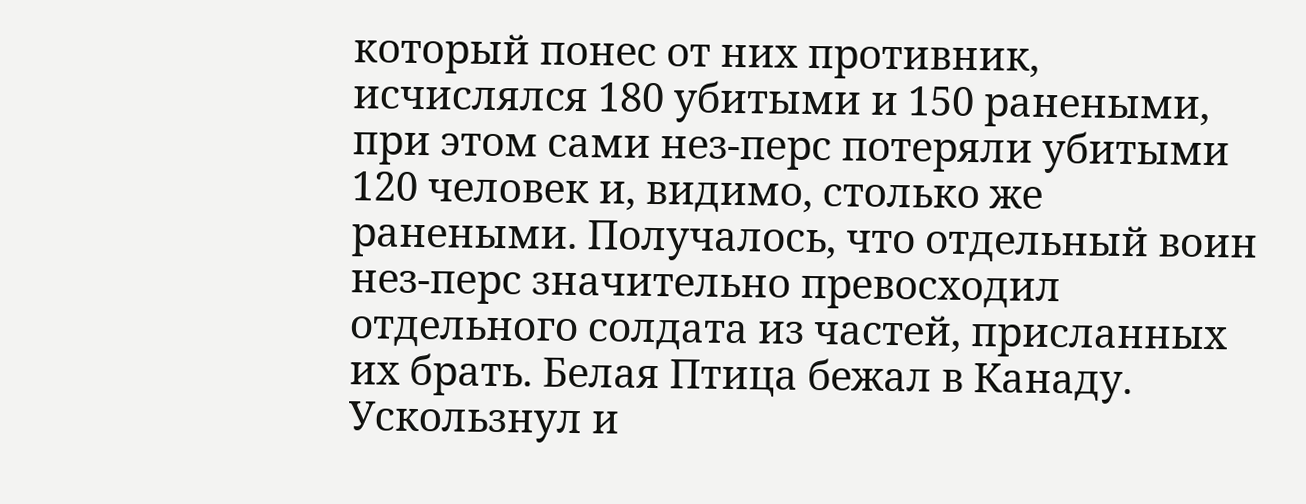который понес от них противник, исчислялся 180 убитыми и 150 ранеными, при этом сами нез-перс потеряли убитыми 120 человек и, видимо, столько же ранеными. Получалось, что отдельный воин нез-перс значительно превосходил отдельного солдата из частей, присланных их брать. Белая Птица бежал в Канаду. Ускользнул и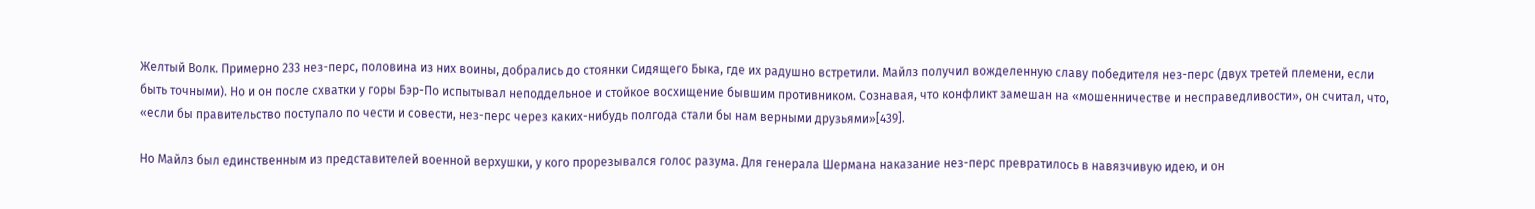Желтый Волк. Примерно 233 нез-перс, половина из них воины, добрались до стоянки Сидящего Быка, где их радушно встретили. Майлз получил вожделенную славу победителя нез-перс (двух третей племени, если быть точными). Но и он после схватки у горы Бэр-По испытывал неподдельное и стойкое восхищение бывшим противником. Сознавая, что конфликт замешан на «мошенничестве и несправедливости», он считал, что, «если бы правительство поступало по чести и совести, нез-перс через каких-нибудь полгода стали бы нам верными друзьями»[439].

Но Майлз был единственным из представителей военной верхушки, у кого прорезывался голос разума. Для генерала Шермана наказание нез-перс превратилось в навязчивую идею, и он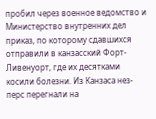пробил через военное ведомство и Министерство внутренних дел приказ, по которому сдавшихся отправили в канзасский Форт-Ливенуорт, где их десятками косили болезни. Из Канзаса нез-перс перегнали на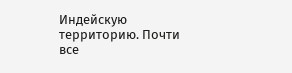Индейскую территорию. Почти все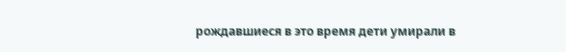рождавшиеся в это время дети умирали в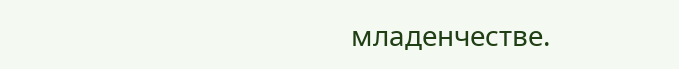младенчестве.